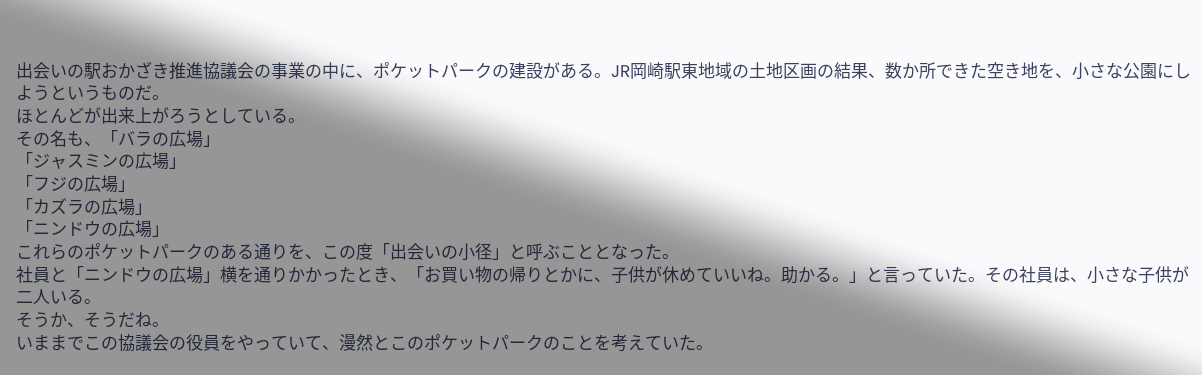出会いの駅おかざき推進協議会の事業の中に、ポケットパークの建設がある。JR岡崎駅東地域の土地区画の結果、数か所できた空き地を、小さな公園にしようというものだ。
ほとんどが出来上がろうとしている。
その名も、「バラの広場」
「ジャスミンの広場」
「フジの広場」
「カズラの広場」
「ニンドウの広場」
これらのポケットパークのある通りを、この度「出会いの小径」と呼ぶこととなった。
社員と「ニンドウの広場」横を通りかかったとき、「お買い物の帰りとかに、子供が休めていいね。助かる。」と言っていた。その社員は、小さな子供が二人いる。
そうか、そうだね。
いままでこの協議会の役員をやっていて、漫然とこのポケットパークのことを考えていた。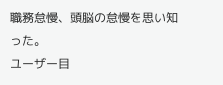職務怠慢、頭脳の怠慢を思い知った。
ユーザー目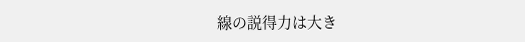線の説得力は大き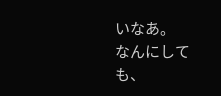いなあ。
なんにしても、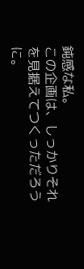鈍感な私。
この企画は、しっかりそれを見据えてつくっただろうに。